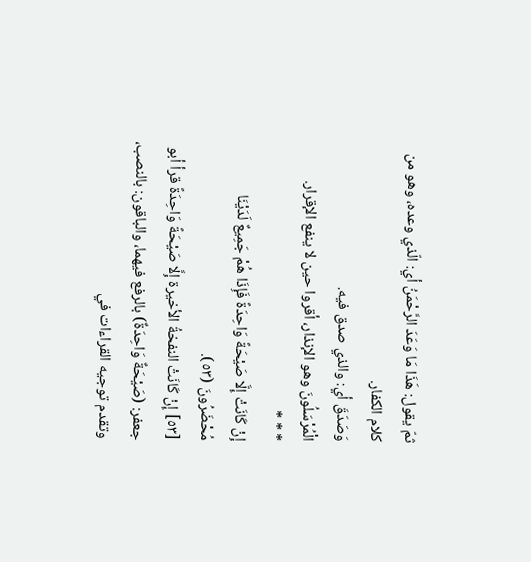ثمّ يقول: هَذَا مَا وَعَدَ الرَّحْمَنُ أي: الّذي وعده، وهو من كلام الكفار.
وَصَدَقَ أي: والذي صدق فيه.
الْمُرْسَلُونَ وهو الإنذار، أقروا حين لا ينفع الإقرار.
* * *
إِنْ كَانَتْ إِلَّا صَيْحَةً وَاحِدَةً فَإِذَا هُمْ جَمِيعٌ لَدَيْنَا مُحْضَرُونَ (٥٣).
[٥٣] إِنْ كَانَتْ النفخةُ الأخيرة إِلَّا صَيْحَةً وَاحِدَةً قرأ أبو جعفر: (صَيْحَةٌ وَاحِدَةٌ) بالرفع فيهما، والباقون: بالنصب، وتقدم توجيه القراءات في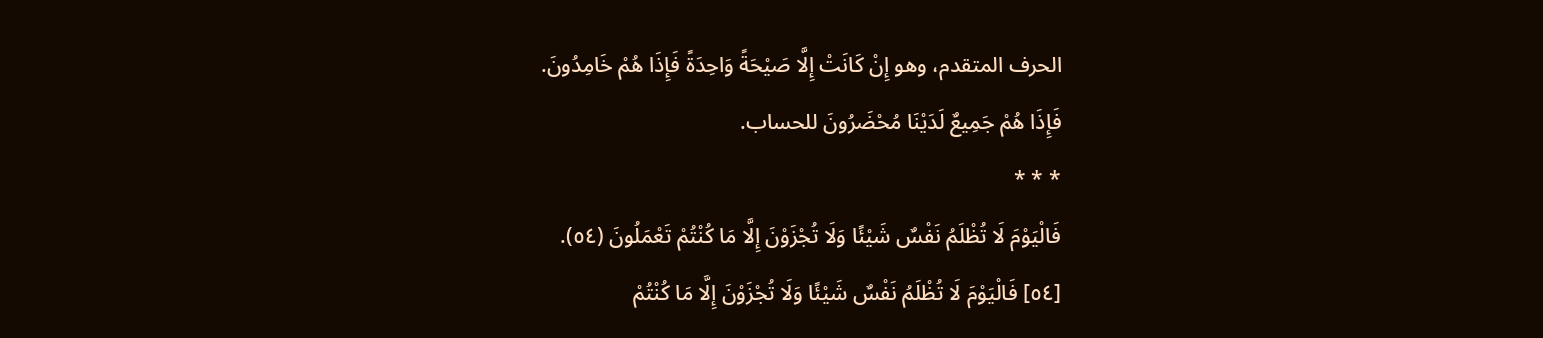الحرف المتقدم، وهو إِنْ كَانَتْ إِلَّا صَيْحَةً وَاحِدَةً فَإِذَا هُمْ خَامِدُونَ.
فَإِذَا هُمْ جَمِيعٌ لَدَيْنَا مُحْضَرُونَ للحساب.
* * *
فَالْيَوْمَ لَا تُظْلَمُ نَفْسٌ شَيْئًا وَلَا تُجْزَوْنَ إِلَّا مَا كُنْتُمْ تَعْمَلُونَ (٥٤).
[٥٤] فَالْيَوْمَ لَا تُظْلَمُ نَفْسٌ شَيْئًا وَلَا تُجْزَوْنَ إِلَّا مَا كُنْتُمْ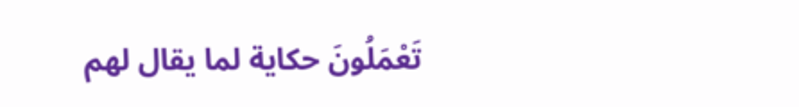تَعْمَلُونَ حكاية لما يقال لهم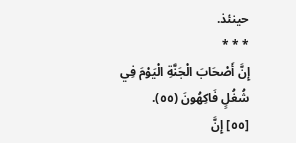حينئذ.
* * *
إِنَّ أَصْحَابَ الْجَنَّةِ الْيَوْمَ فِي شُغُلٍ فَاكِهُونَ (٥٥).
[٥٥] إِنَّ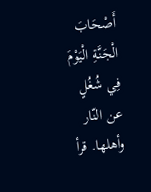أَصْحَابَ الْجَنَّةِ الْيَوْمَ فِي شُغُلٍ عن النّار وأهلها. قرأ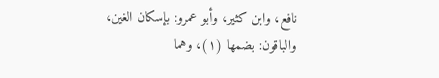نافع، وابن كثير، وأبو عمرو: بإسكان الغين، والباقون: بضمها (١)، وهما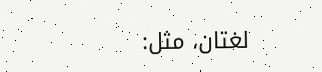لغتان، مثل: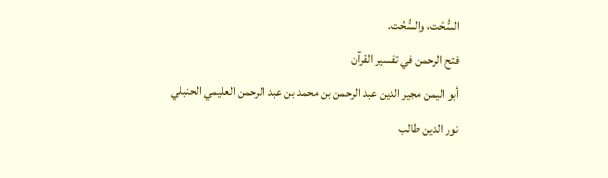السُّحْت، والسُّحُت.
فتح الرحمن في تفسير القرآن
أبو اليمن مجير الدين عبد الرحمن بن محمد بن عبد الرحمن العليمي الحنبلي
نور الدين طالب